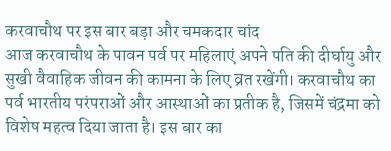करवाचौथ पर इस बार बड़ा और चमकदार चांद
आज करवाचौथ के पावन पर्व पर महिलाएं अपने पति की दीर्घायु और सुखी वैवाहिक जीवन की कामना के लिए व्रत रखेंगी। करवाचौथ का पर्व भारतीय परंपराओं और आस्थाओं का प्रतीक है, जिसमें चंद्रमा को विशेष महत्व दिया जाता है। इस बार का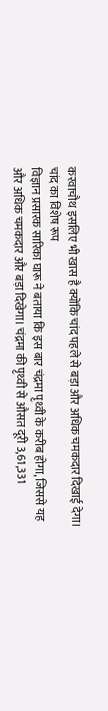करवाचौथ इसलिए भी खास है क्योंकि चांद पहले से बड़ा और अधिक चमकदार दिखाई देगा।
चांद का विशेष रूप
विज्ञान प्रसारक सारिका घारू ने बताया कि इस बार चंद्रमा पृथ्वी के करीब होगा, जिससे यह और अधिक चमकदार और बड़ा दिखेगा। चंद्रमा की पृथ्वी से औसत दूरी 3,61,331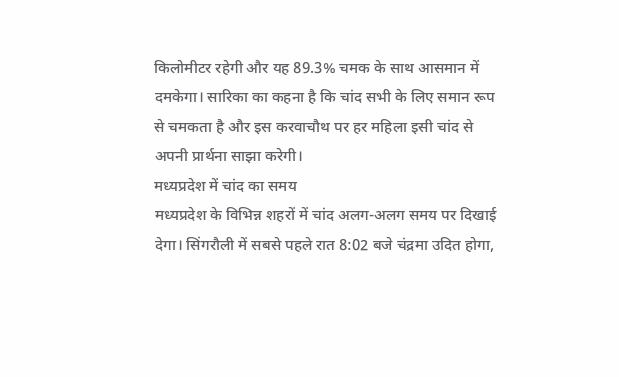किलोमीटर रहेगी और यह 89.3% चमक के साथ आसमान में दमकेगा। सारिका का कहना है कि चांद सभी के लिए समान रूप से चमकता है और इस करवाचौथ पर हर महिला इसी चांद से अपनी प्रार्थना साझा करेगी।
मध्यप्रदेश में चांद का समय
मध्यप्रदेश के विभिन्न शहरों में चांद अलग-अलग समय पर दिखाई देगा। सिंगरौली में सबसे पहले रात 8:02 बजे चंद्रमा उदित होगा,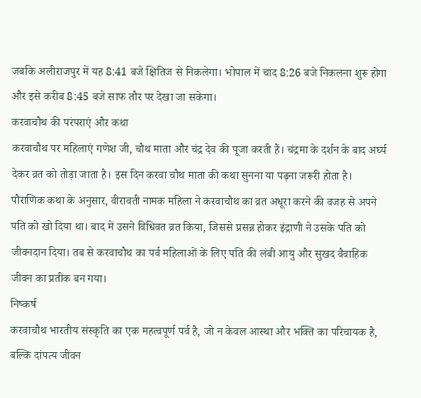जबकि अलीराजपुर में यह 8:41 बजे क्षितिज से निकलेगा। भोपाल में चांद 8:26 बजे निकलना शुरू होगा और इसे करीब 8:45 बजे साफ तौर पर देखा जा सकेगा।
करवाचौथ की परंपराएं और कथा
करवाचौथ पर महिलाएं गणेश जी, चौथ माता और चंद्र देव की पूजा करती हैं। चंद्रमा के दर्शन के बाद अर्घ्य देकर व्रत को तोड़ा जाता है। इस दिन करवा चौथ माता की कथा सुनना या पढ़ना जरूरी होता है।
पौराणिक कथा के अनुसार, वीरावती नामक महिला ने करवाचौथ का व्रत अधूरा करने की वजह से अपने पति को खो दिया था। बाद में उसने विधिवत व्रत किया, जिससे प्रसन्न होकर इंद्राणी ने उसके पति को जीवनदान दिया। तब से करवाचौथ का पर्व महिलाओं के लिए पति की लंबी आयु और सुखद वैवाहिक जीवन का प्रतीक बन गया।
निष्कर्ष
करवाचौथ भारतीय संस्कृति का एक महत्वपूर्ण पर्व है, जो न केवल आस्था और भक्ति का परिचायक है, बल्कि दांपत्य जीवन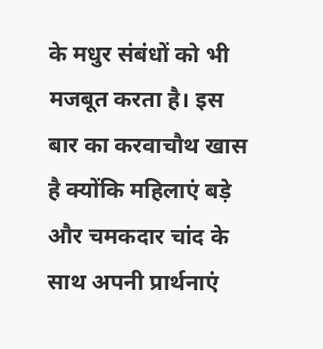के मधुर संबंधों को भी मजबूत करता है। इस बार का करवाचौथ खास है क्योंकि महिलाएं बड़े और चमकदार चांद के साथ अपनी प्रार्थनाएं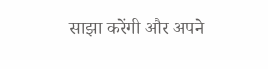साझा करेंगी और अपने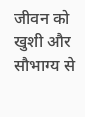जीवन को खुशी और सौभाग्य से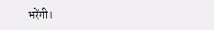भरेंगी।